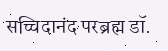सच्चिदानंद परब्रह्म डॉ.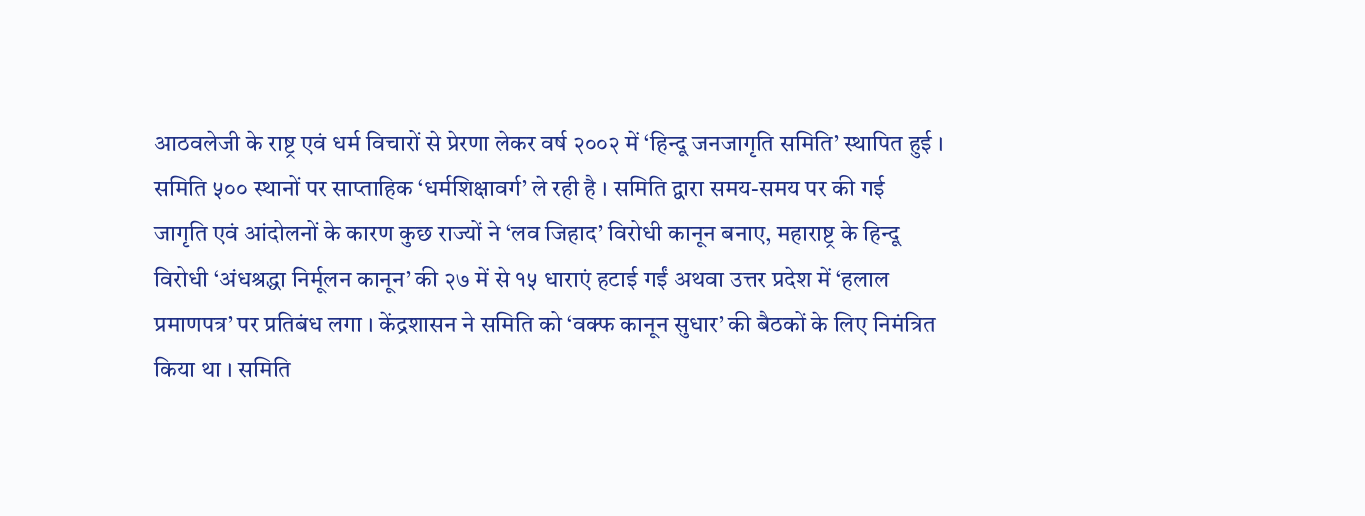आठवलेजी के राष्ट्र एवं धर्म विचारों से प्रेरणा लेकर वर्ष २००२ में ‘हिन्दू जनजागृति समिति’ स्थापित हुई । समिति ५०० स्थानों पर साप्ताहिक ‘धर्मशिक्षावर्ग’ ले रही है । समिति द्वारा समय-समय पर की गई जागृति एवं आंदोलनों के कारण कुछ राज्यों ने ‘लव जिहाद’ विरोधी कानून बनाए, महाराष्ट्र के हिन्दू विरोधी ‘अंधश्रद्धा निर्मूलन कानून’ की २७ में से १५ धाराएं हटाई गईं अथवा उत्तर प्रदेश में ‘हलाल प्रमाणपत्र’ पर प्रतिबंध लगा । केंद्रशासन ने समिति को ‘वक्फ कानून सुधार’ की बैठकों के लिए निमंत्रित किया था । समिति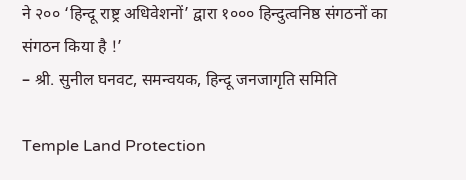ने २०० ‘हिन्दू राष्ट्र अधिवेशनों’ द्वारा १००० हिन्दुत्वनिष्ठ संगठनों का संगठन किया है !’
– श्री. सुनील घनवट, समन्वयक, हिन्दू जनजागृति समिति

Temple Land Protection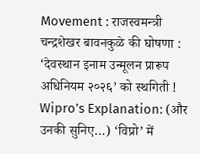Movement : राजस्वमन्त्री चन्द्रशेखर बावनकुळे की घोषणा : ‘देवस्थान इनाम उन्मूलन प्रारूप अधिनियम २०२६’ को स्थगिती !
Wipro’s Explanation: (और उनकी सुनिए…) ‘विप्रो’ में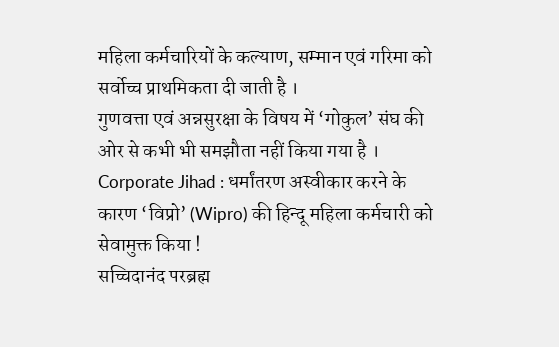महिला कर्मचारियों के कल्याण, सम्मान एवं गरिमा को सर्वोच्च प्राथमिकता दी जाती है ।
गुणवत्ता एवं अन्नसुरक्षा के विषय में ‘गोकुल’ संघ की ओर से कभी भी समझौता नहीं किया गया है ।
Corporate Jihad : धर्मांतरण अस्वीकार करने के कारण ‘विप्रो’ (Wipro) की हिन्दू महिला कर्मचारी को सेवामुक्त किया !
सच्चिदानंद परब्रह्म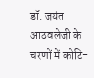डॉ. जयंत आठवलेजी के चरणों में कोटि-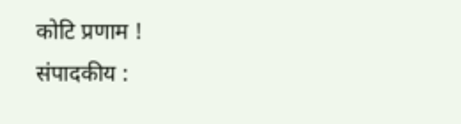कोटि प्रणाम !
संपादकीय :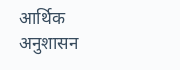आर्थिक अनुशासन